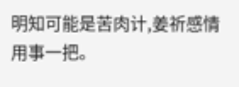明知可能是苦肉计,姜祈感情用事一把。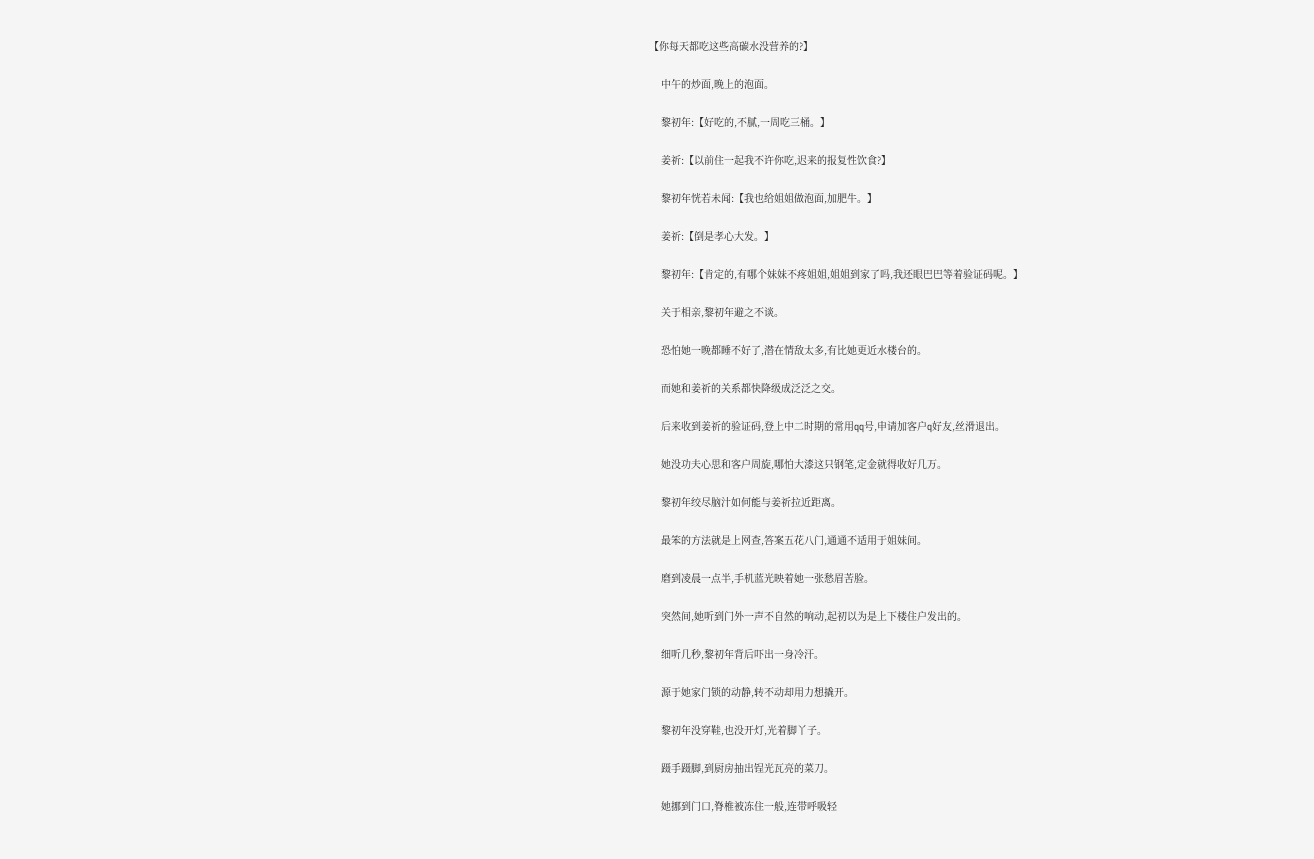【你每天都吃这些高碳水没营养的?】

    中午的炒面,晚上的泡面。

    黎初年:【好吃的,不腻,一周吃三桶。】

    姜祈:【以前住一起我不许你吃,迟来的报复性饮食?】

    黎初年恍若未闻:【我也给姐姐做泡面,加肥牛。】

    姜祈:【倒是孝心大发。】

    黎初年:【肯定的,有哪个妹妹不疼姐姐,姐姐到家了吗,我还眼巴巴等着验证码呢。】

    关于相亲,黎初年避之不谈。

    恐怕她一晚都睡不好了,潜在情敌太多,有比她更近水楼台的。

    而她和姜祈的关系都快降级成泛泛之交。

    后来收到姜祈的验证码,登上中二时期的常用qq号,申请加客户q好友,丝滑退出。

    她没功夫心思和客户周旋,哪怕大漆这只钢笔,定金就得收好几万。

    黎初年绞尽脑汁如何能与姜祈拉近距离。

    最笨的方法就是上网查,答案五花八门,通通不适用于姐妹间。

    磨到凌晨一点半,手机蓝光映着她一张愁眉苦脸。

    突然间,她听到门外一声不自然的响动,起初以为是上下楼住户发出的。

    细听几秒,黎初年背后吓出一身冷汗。

    源于她家门锁的动静,转不动却用力想撬开。

    黎初年没穿鞋,也没开灯,光着脚丫子。

    蹑手蹑脚,到厨房抽出锃光瓦亮的菜刀。

    她挪到门口,脊椎被冻住一般,连带呼吸轻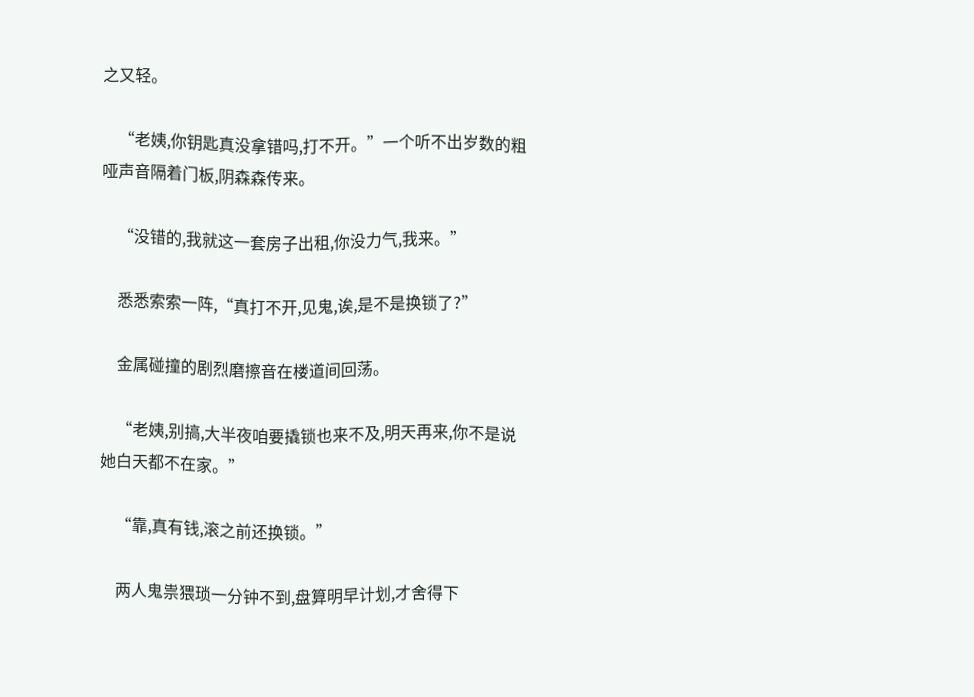之又轻。

    “老姨,你钥匙真没拿错吗,打不开。”一个听不出岁数的粗哑声音隔着门板,阴森森传来。

    “没错的,我就这一套房子出租,你没力气,我来。”

    悉悉索索一阵,“真打不开,见鬼,诶,是不是换锁了?”

    金属碰撞的剧烈磨擦音在楼道间回荡。

    “老姨,别搞,大半夜咱要撬锁也来不及,明天再来,你不是说她白天都不在家。”

    “靠,真有钱,滚之前还换锁。”

    两人鬼祟猥琐一分钟不到,盘算明早计划,才舍得下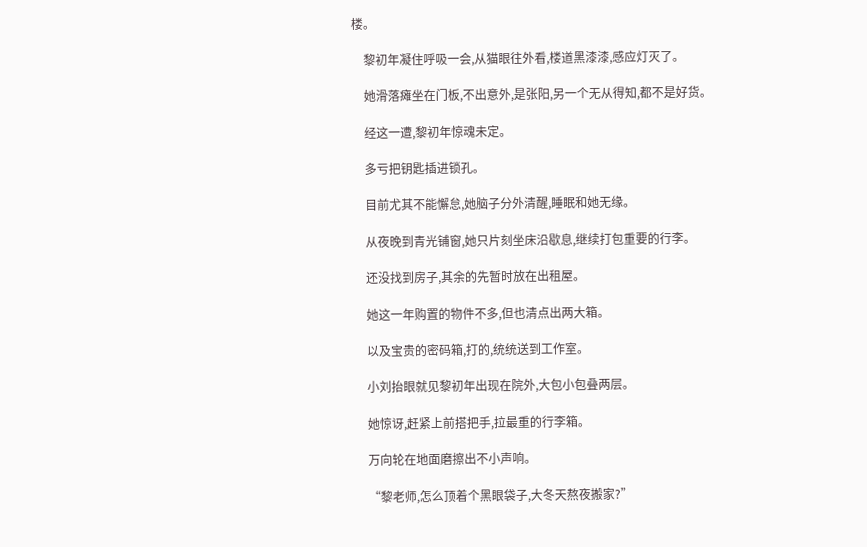楼。

    黎初年凝住呼吸一会,从猫眼往外看,楼道黑漆漆,感应灯灭了。

    她滑落瘫坐在门板,不出意外,是张阳,另一个无从得知,都不是好货。

    经这一遭,黎初年惊魂未定。

    多亏把钥匙插进锁孔。

    目前尤其不能懈怠,她脑子分外清醒,睡眠和她无缘。

    从夜晚到青光铺窗,她只片刻坐床沿歇息,继续打包重要的行李。

    还没找到房子,其余的先暂时放在出租屋。

    她这一年购置的物件不多,但也清点出两大箱。

    以及宝贵的密码箱,打的,统统送到工作室。

    小刘抬眼就见黎初年出现在院外,大包小包叠两层。

    她惊讶,赶紧上前搭把手,拉最重的行李箱。

    万向轮在地面磨擦出不小声响。

    “黎老师,怎么顶着个黑眼袋子,大冬天熬夜搬家?”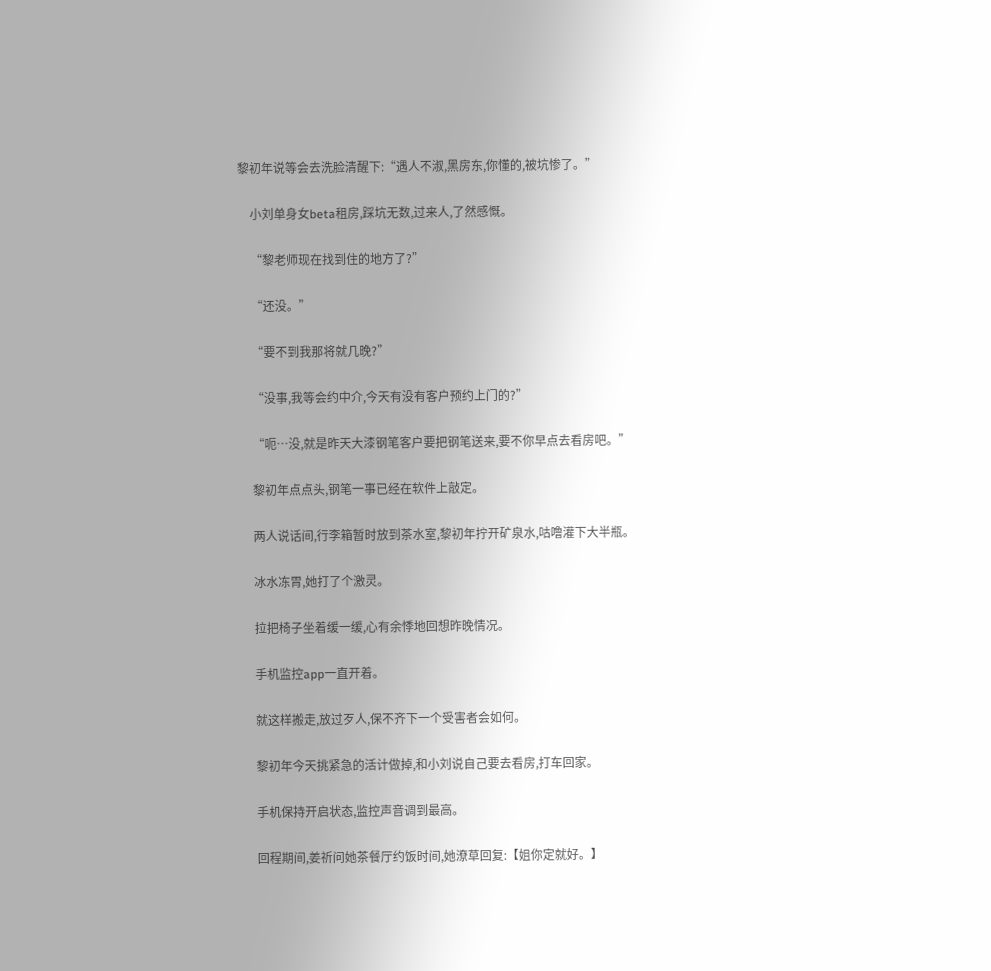黎初年说等会去洗脸清醒下:“遇人不淑,黑房东,你懂的,被坑惨了。”

    小刘单身女beta租房,踩坑无数,过来人,了然感慨。

    “黎老师现在找到住的地方了?”

    “还没。”

    “要不到我那将就几晚?”

    “没事,我等会约中介,今天有没有客户预约上门的?”

    “呃…没,就是昨天大漆钢笔客户要把钢笔送来,要不你早点去看房吧。”

    黎初年点点头,钢笔一事已经在软件上敲定。

    两人说话间,行李箱暂时放到茶水室,黎初年拧开矿泉水,咕噜灌下大半瓶。

    冰水冻胃,她打了个激灵。

    拉把椅子坐着缓一缓,心有余悸地回想昨晚情况。

    手机监控app一直开着。

    就这样搬走,放过歹人,保不齐下一个受害者会如何。

    黎初年今天挑紧急的活计做掉,和小刘说自己要去看房,打车回家。

    手机保持开启状态,监控声音调到最高。

    回程期间,姜祈问她茶餐厅约饭时间,她潦草回复:【姐你定就好。】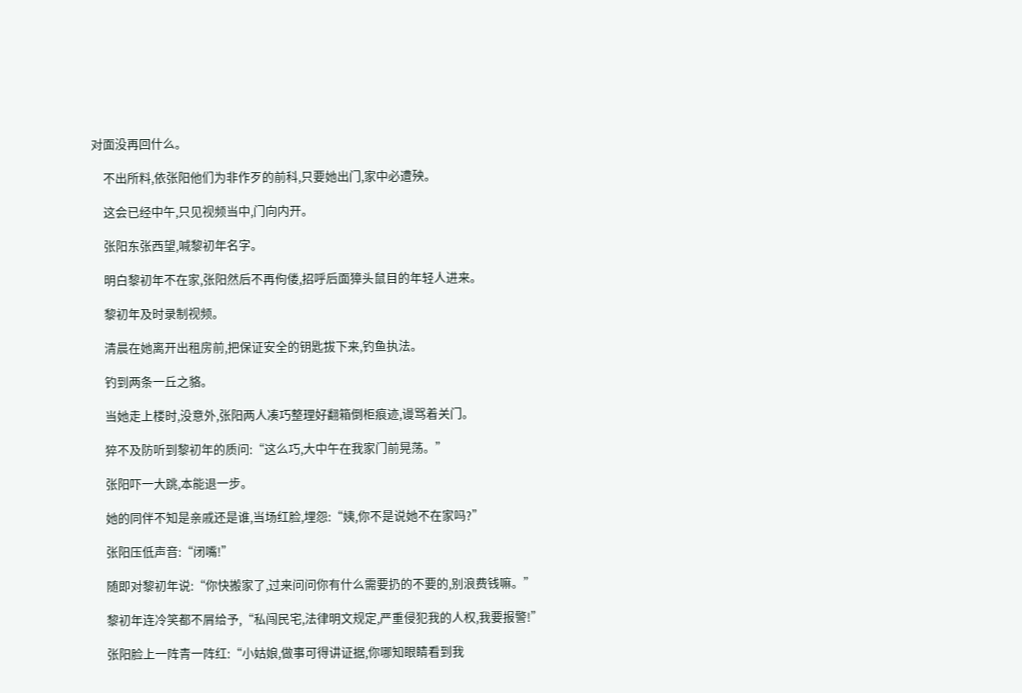对面没再回什么。

    不出所料,依张阳他们为非作歹的前科,只要她出门,家中必遭殃。

    这会已经中午,只见视频当中,门向内开。

    张阳东张西望,喊黎初年名字。

    明白黎初年不在家,张阳然后不再佝偻,招呼后面獐头鼠目的年轻人进来。

    黎初年及时录制视频。

    清晨在她离开出租房前,把保证安全的钥匙拔下来,钓鱼执法。

    钓到两条一丘之貉。

    当她走上楼时,没意外,张阳两人凑巧整理好翻箱倒柜痕迹,谩骂着关门。

    猝不及防听到黎初年的质问:“这么巧,大中午在我家门前晃荡。”

    张阳吓一大跳,本能退一步。

    她的同伴不知是亲戚还是谁,当场红脸,埋怨:“姨,你不是说她不在家吗?”

    张阳压低声音:“闭嘴!”

    随即对黎初年说:“你快搬家了,过来问问你有什么需要扔的不要的,别浪费钱嘛。”

    黎初年连冷笑都不屑给予,“私闯民宅,法律明文规定,严重侵犯我的人权,我要报警!”

    张阳脸上一阵青一阵红:“小姑娘,做事可得讲证据,你哪知眼睛看到我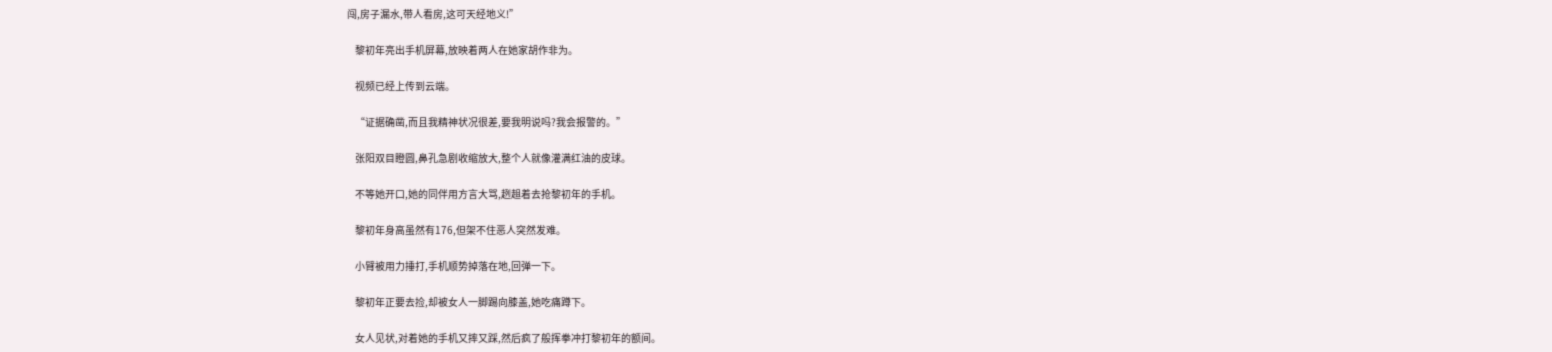闯,房子漏水,带人看房,这可天经地义!”

    黎初年亮出手机屏幕,放映着两人在她家胡作非为。

    视频已经上传到云端。

    “证据确凿,而且我精神状况很差,要我明说吗?我会报警的。”

    张阳双目瞪圆,鼻孔急剧收缩放大,整个人就像灌满红油的皮球。

    不等她开口,她的同伴用方言大骂,趔趄着去抢黎初年的手机。

    黎初年身高虽然有176,但架不住恶人突然发难。

    小臂被用力捶打,手机顺势掉落在地,回弹一下。

    黎初年正要去捡,却被女人一脚踢向膝盖,她吃痛蹲下。

    女人见状,对着她的手机又摔又踩,然后疯了般挥拳冲打黎初年的额间。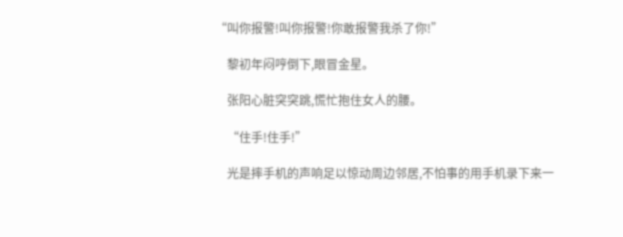“叫你报警!叫你报警!你敢报警我杀了你!”

    黎初年闷哼倒下,眼冒金星。

    张阳心脏突突跳,慌忙抱住女人的腰。

    “住手!住手!”

    光是摔手机的声响足以惊动周边邻居,不怕事的用手机录下来一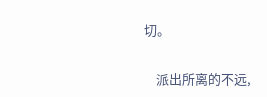切。

    派出所离的不远,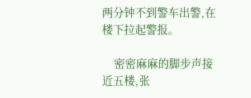两分钟不到警车出警,在楼下拉起警报。

    密密麻麻的脚步声接近五楼,张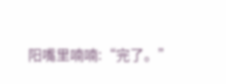阳嘴里喃喃:“完了。”